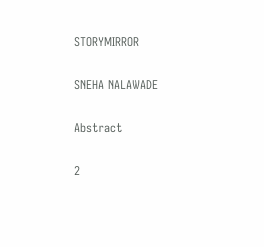STORYMIRROR

SNEHA NALAWADE

Abstract

2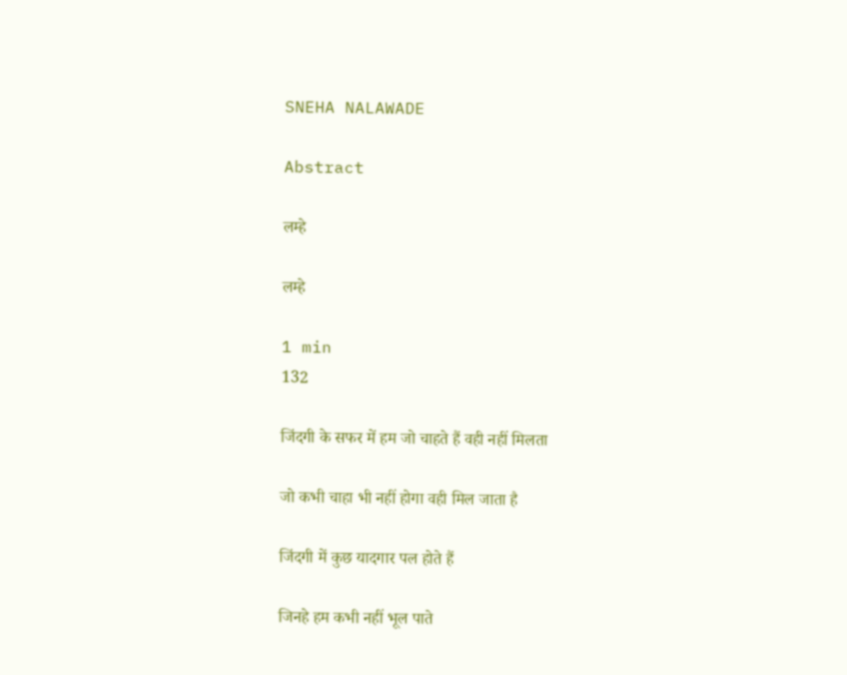SNEHA NALAWADE

Abstract

लम्हे

लम्हे

1 min
132

जिंदगी के सफर में हम जो चाहते हैं वही नहीं मिलता

जो कभी चाहा भी नहीं होगा वही मिल जाता है

जिंदगी में कुछ यादगार पल होते हैं

जिनहे हम कभी नहीं भूल पाते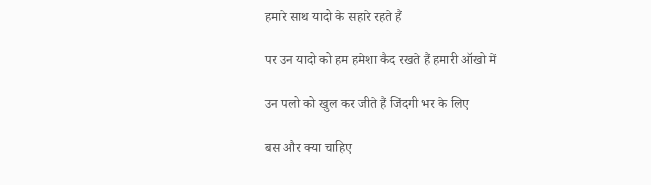हमारे साथ यादो के सहारे रहते हैं

पर उन यादो को हम हमेशा कैद रखते हैं हमारी ऑखो में

उन पलो को खुल कर जीते हैं जिंदगी भर के लिए

बस और क्या चाहिए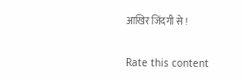आखिर जिंदगी से !


Rate this content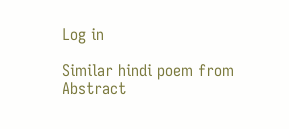Log in

Similar hindi poem from Abstract